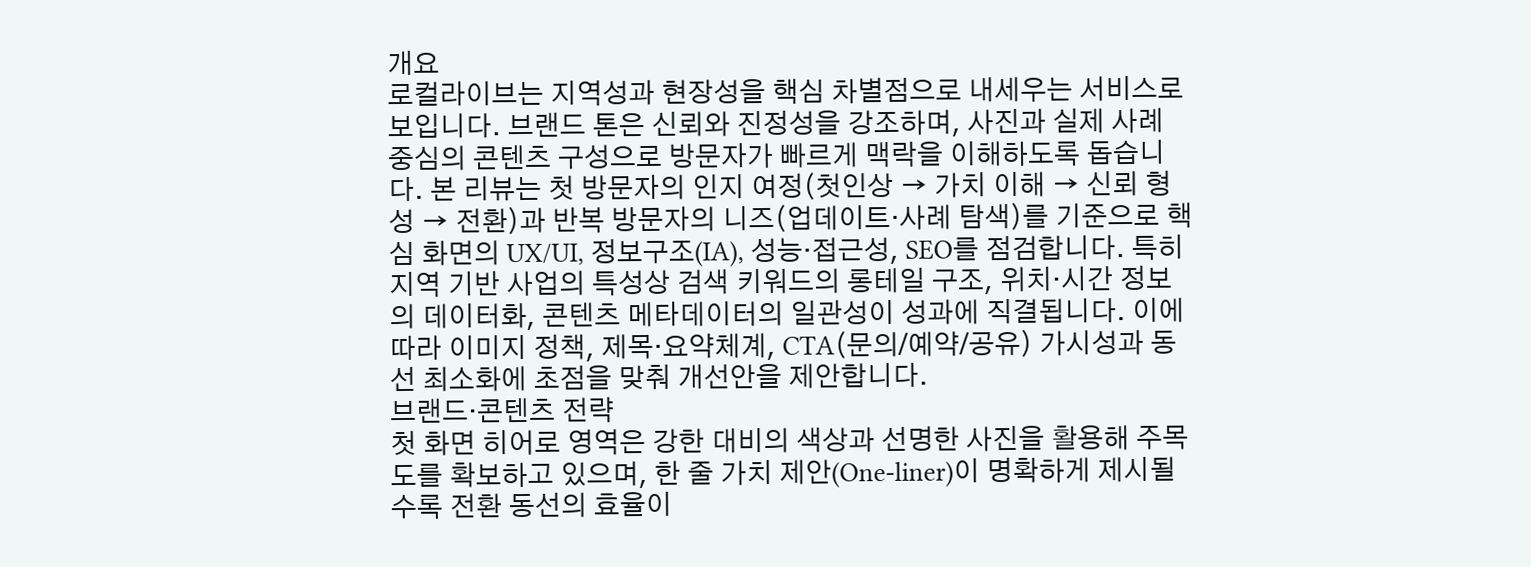개요
로컬라이브는 지역성과 현장성을 핵심 차별점으로 내세우는 서비스로 보입니다. 브랜드 톤은 신뢰와 진정성을 강조하며, 사진과 실제 사례 중심의 콘텐츠 구성으로 방문자가 빠르게 맥락을 이해하도록 돕습니다. 본 리뷰는 첫 방문자의 인지 여정(첫인상 → 가치 이해 → 신뢰 형성 → 전환)과 반복 방문자의 니즈(업데이트·사례 탐색)를 기준으로 핵심 화면의 UX/UI, 정보구조(IA), 성능·접근성, SEO를 점검합니다. 특히 지역 기반 사업의 특성상 검색 키워드의 롱테일 구조, 위치·시간 정보의 데이터화, 콘텐츠 메타데이터의 일관성이 성과에 직결됩니다. 이에 따라 이미지 정책, 제목·요약체계, CTA(문의/예약/공유) 가시성과 동선 최소화에 초점을 맞춰 개선안을 제안합니다.
브랜드·콘텐츠 전략
첫 화면 히어로 영역은 강한 대비의 색상과 선명한 사진을 활용해 주목도를 확보하고 있으며, 한 줄 가치 제안(One-liner)이 명확하게 제시될수록 전환 동선의 효율이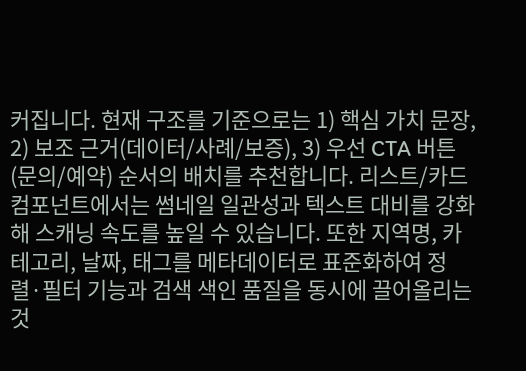커집니다. 현재 구조를 기준으로는 1) 핵심 가치 문장, 2) 보조 근거(데이터/사례/보증), 3) 우선 CTA 버튼(문의/예약) 순서의 배치를 추천합니다. 리스트/카드 컴포넌트에서는 썸네일 일관성과 텍스트 대비를 강화해 스캐닝 속도를 높일 수 있습니다. 또한 지역명, 카테고리, 날짜, 태그를 메타데이터로 표준화하여 정렬·필터 기능과 검색 색인 품질을 동시에 끌어올리는 것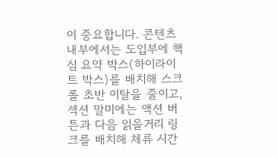이 중요합니다. 콘텐츠 내부에서는 도입부에 핵심 요약 박스(하이라이트 박스)를 배치해 스크롤 초반 이탈을 줄이고, 섹션 말미에는 액션 버튼과 다음 읽을거리 링크를 배치해 체류 시간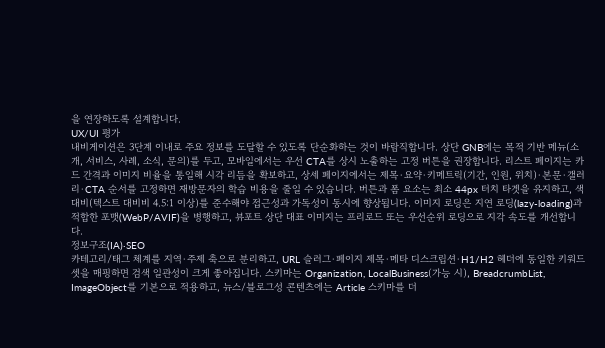을 연장하도록 설계합니다.
UX/UI 평가
내비게이션은 3단계 이내로 주요 정보를 도달할 수 있도록 단순화하는 것이 바람직합니다. 상단 GNB에는 목적 기반 메뉴(소개, 서비스, 사례, 소식, 문의)를 두고, 모바일에서는 우선 CTA를 상시 노출하는 고정 버튼을 권장합니다. 리스트 페이지는 카드 간격과 이미지 비율을 통일해 시각 리듬을 확보하고, 상세 페이지에서는 제목·요약·키메트릭(기간, 인원, 위치)·본문·갤러리·CTA 순서를 고정하면 재방문자의 학습 비용을 줄일 수 있습니다. 버튼과 폼 요소는 최소 44px 터치 타겟을 유지하고, 색 대비(텍스트 대비비 4.5:1 이상)를 준수해야 접근성과 가독성이 동시에 향상됩니다. 이미지 로딩은 지연 로딩(lazy-loading)과 적합한 포맷(WebP/AVIF)을 병행하고, 뷰포트 상단 대표 이미지는 프리로드 또는 우선순위 로딩으로 지각 속도를 개선합니다.
정보구조(IA)·SEO
카테고리/태그 체계를 지역·주제 축으로 분리하고, URL 슬러그·페이지 제목·메타 디스크립션·H1/H2 헤더에 동일한 키워드 셋을 매핑하면 검색 일관성이 크게 좋아집니다. 스키마는 Organization, LocalBusiness(가능 시), BreadcrumbList, ImageObject를 기본으로 적용하고, 뉴스/블로그성 콘텐츠에는 Article 스키마를 더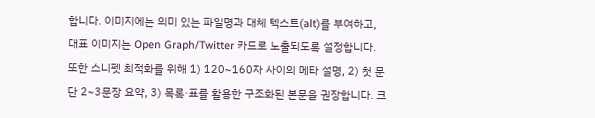합니다. 이미지에는 의미 있는 파일명과 대체 텍스트(alt)를 부여하고, 대표 이미지는 Open Graph/Twitter 카드로 노출되도록 설정합니다. 또한 스니펫 최적화를 위해 1) 120~160자 사이의 메타 설명, 2) 첫 문단 2~3문장 요약, 3) 목록·표를 활용한 구조화된 본문을 권장합니다. 크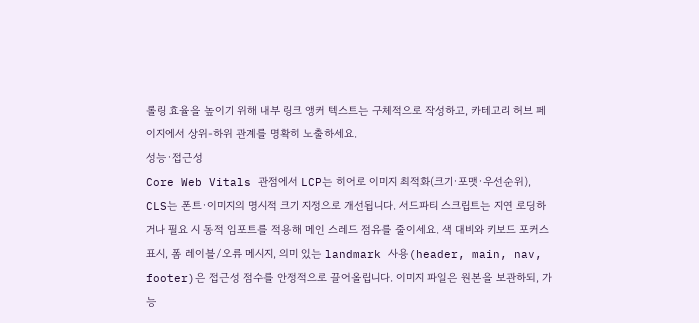롤링 효율을 높이기 위해 내부 링크 앵커 텍스트는 구체적으로 작성하고, 카테고리 허브 페이지에서 상위-하위 관계를 명확히 노출하세요.
성능·접근성
Core Web Vitals 관점에서 LCP는 히어로 이미지 최적화(크기·포맷·우선순위), CLS는 폰트·이미지의 명시적 크기 지정으로 개선됩니다. 서드파티 스크립트는 지연 로딩하거나 필요 시 동적 임포트를 적용해 메인 스레드 점유를 줄이세요. 색 대비와 키보드 포커스 표시, 폼 레이블/오류 메시지, 의미 있는 landmark 사용(header, main, nav, footer)은 접근성 점수를 안정적으로 끌어올립니다. 이미지 파일은 원본을 보관하되, 가능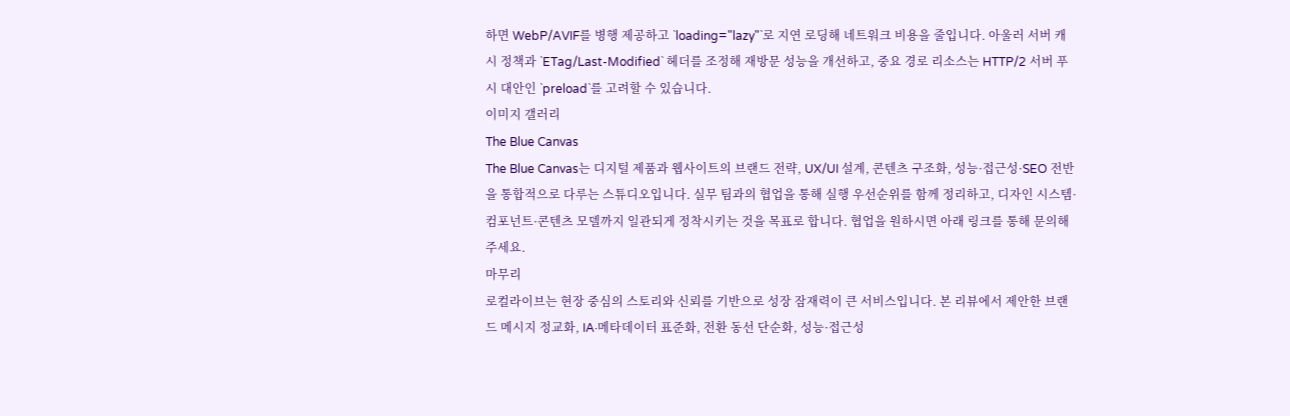하면 WebP/AVIF를 병행 제공하고 `loading="lazy"`로 지연 로딩해 네트워크 비용을 줄입니다. 아울러 서버 캐시 정책과 `ETag/Last-Modified` 헤더를 조정해 재방문 성능을 개선하고, 중요 경로 리소스는 HTTP/2 서버 푸시 대안인 `preload`를 고려할 수 있습니다.
이미지 갤러리
The Blue Canvas
The Blue Canvas는 디지털 제품과 웹사이트의 브랜드 전략, UX/UI 설계, 콘텐츠 구조화, 성능·접근성·SEO 전반을 통합적으로 다루는 스튜디오입니다. 실무 팀과의 협업을 통해 실행 우선순위를 함께 정리하고, 디자인 시스템·컴포넌트·콘텐츠 모델까지 일관되게 정착시키는 것을 목표로 합니다. 협업을 원하시면 아래 링크를 통해 문의해주세요.
마무리
로컬라이브는 현장 중심의 스토리와 신뢰를 기반으로 성장 잠재력이 큰 서비스입니다. 본 리뷰에서 제안한 브랜드 메시지 정교화, IA·메타데이터 표준화, 전환 동선 단순화, 성능·접근성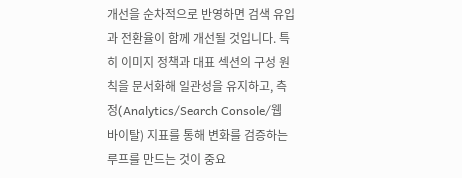개선을 순차적으로 반영하면 검색 유입과 전환율이 함께 개선될 것입니다. 특히 이미지 정책과 대표 섹션의 구성 원칙을 문서화해 일관성을 유지하고, 측정(Analytics/Search Console/웹 바이탈) 지표를 통해 변화를 검증하는 루프를 만드는 것이 중요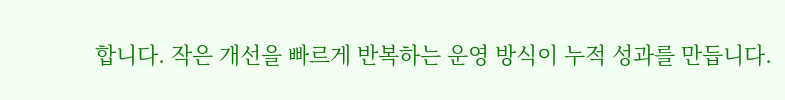합니다. 작은 개선을 빠르게 반복하는 운영 방식이 누적 성과를 만듭니다.